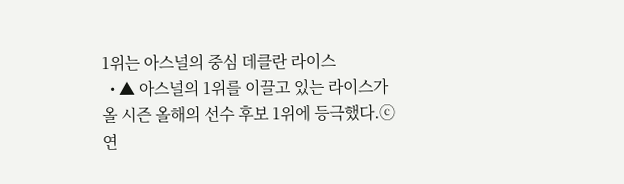1위는 아스널의 중심 데클란 라이스
  • ▲ 아스널의 1위를 이끌고 있는 라이스가 올 시즌 올해의 선수 후보 1위에 등극했다.ⓒ연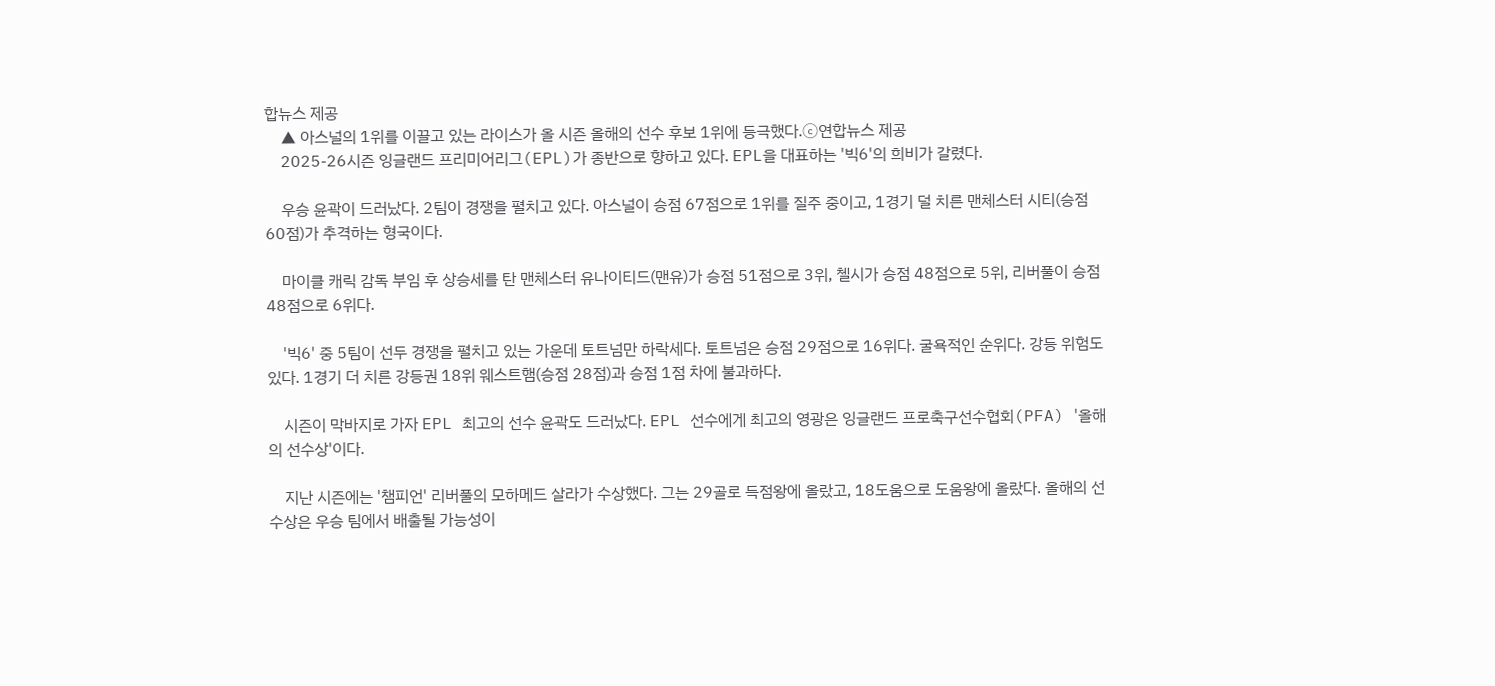합뉴스 제공
    ▲ 아스널의 1위를 이끌고 있는 라이스가 올 시즌 올해의 선수 후보 1위에 등극했다.ⓒ연합뉴스 제공
    2025-26시즌 잉글랜드 프리미어리그(EPL)가 종반으로 향하고 있다. EPL을 대표하는 '빅6'의 희비가 갈렸다.

    우승 윤곽이 드러났다. 2팀이 경쟁을 펼치고 있다. 아스널이 승점 67점으로 1위를 질주 중이고, 1경기 덜 치른 맨체스터 시티(승점 60점)가 추격하는 형국이다.

    마이클 캐릭 감독 부임 후 상승세를 탄 맨체스터 유나이티드(맨유)가 승점 51점으로 3위, 첼시가 승점 48점으로 5위, 리버풀이 승점 48점으로 6위다.

    '빅6' 중 5팀이 선두 경쟁을 펼치고 있는 가운데 토트넘만 하락세다. 토트넘은 승점 29점으로 16위다. 굴욕적인 순위다. 강등 위험도 있다. 1경기 더 치른 강등권 18위 웨스트햄(승점 28점)과 승점 1점 차에 불과하다.

    시즌이 막바지로 가자 EPL 최고의 선수 윤곽도 드러났다. EPL 선수에게 최고의 영광은 잉글랜드 프로축구선수협회(PFA) '올해의 선수상'이다.

    지난 시즌에는 '챔피언' 리버풀의 모하메드 살라가 수상했다. 그는 29골로 득점왕에 올랐고, 18도움으로 도움왕에 올랐다. 올해의 선수상은 우승 팀에서 배출될 가능성이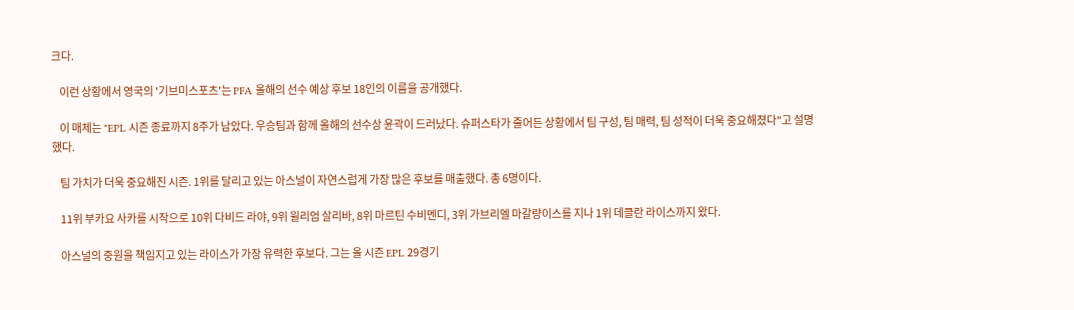크다.

    이런 상황에서 영국의 '기브미스포츠'는 PFA 올해의 선수 예상 후보 18인의 이름을 공개했다.

    이 매체는 "EPL 시즌 종료까지 8주가 남았다. 우승팀과 함께 올해의 선수상 윤곽이 드러났다. 슈퍼스타가 줄어든 상황에서 팀 구성, 팀 매력, 팀 성적이 더욱 중요해졌다"고 설명했다.

    팀 가치가 더욱 중요해진 시즌. 1위를 달리고 있는 아스널이 자연스럽게 가장 많은 후보를 매출했다. 총 6명이다.

    11위 부카요 사카를 시작으로 10위 다비드 라야, 9위 윌리엄 살리바, 8위 마르틴 수비멘디, 3위 가브리엘 마갈량이스를 지나 1위 데클란 라이스까지 왔다.

    아스널의 중원을 책임지고 있는 라이스가 가장 유력한 후보다. 그는 올 시즌 EPL 29경기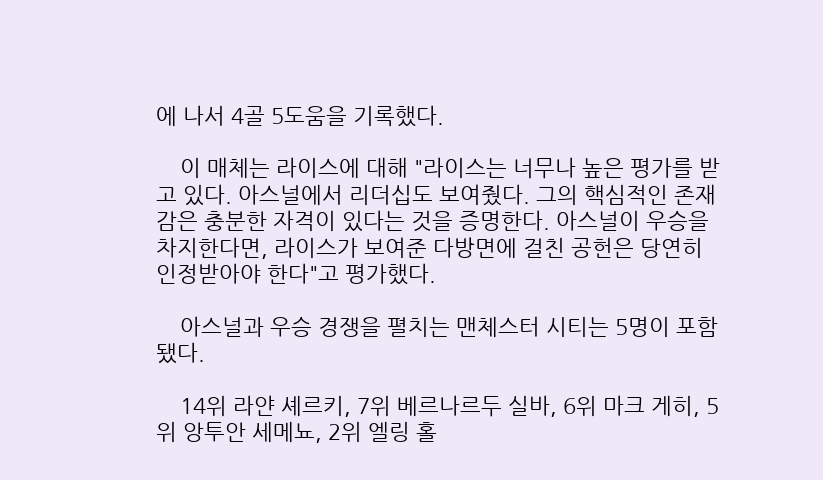에 나서 4골 5도움을 기록했다.

    이 매체는 라이스에 대해 "라이스는 너무나 높은 평가를 받고 있다. 아스널에서 리더십도 보여줬다. 그의 핵심적인 존재감은 충분한 자격이 있다는 것을 증명한다. 아스널이 우승을 차지한다면, 라이스가 보여준 다방면에 걸친 공헌은 당연히 인정받아야 한다"고 평가했다.

    아스널과 우승 경쟁을 펼치는 맨체스터 시티는 5명이 포함됐다.

    14위 라얀 셰르키, 7위 베르나르두 실바, 6위 마크 게히, 5위 앙투안 세메뇨, 2위 엘링 홀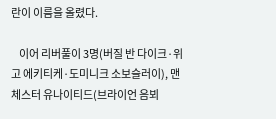란이 이름을 올렸다.

    이어 리버풀이 3명(버질 반 다이크·위고 에키티케·도미니크 소보슬러이), 맨체스터 유나이티드(브라이언 음뵈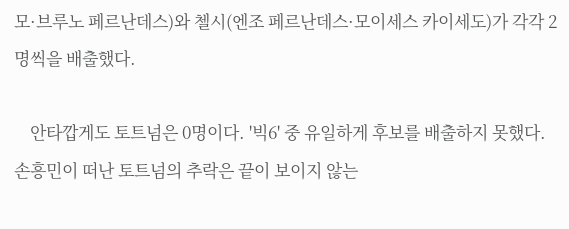모·브루노 페르난데스)와 첼시(엔조 페르난데스·모이세스 카이세도)가 각각 2명씩을 배출했다.

    안타깝게도 토트넘은 0명이다. '빅6' 중 유일하게 후보를 배출하지 못했다. 손흥민이 떠난 토트넘의 추락은 끝이 보이지 않는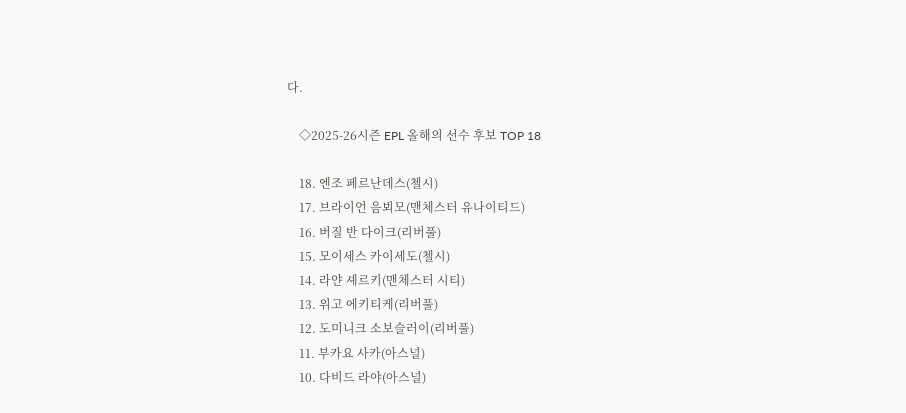다.

    ◇2025-26시즌 EPL 올해의 선수 후보 TOP 18

    18. 엔조 페르난데스(첼시)
    17. 브라이언 음뵈모(맨체스터 유나이티드)
    16. 버질 반 다이크(리버풀)
    15. 모이세스 카이세도(첼시)
    14. 라얀 셰르키(맨체스터 시티)
    13. 위고 에키티케(리버풀)
    12. 도미니크 소보슬러이(리버풀)
    11. 부카요 사카(아스널)
    10. 다비드 라야(아스널)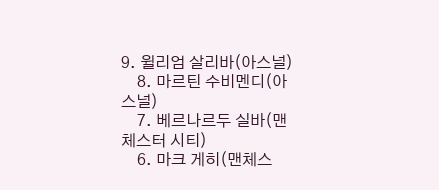9. 윌리엄 살리바(아스널)
    8. 마르틴 수비멘디(아스널)
    7. 베르나르두 실바(맨체스터 시티)
    6. 마크 게히(맨체스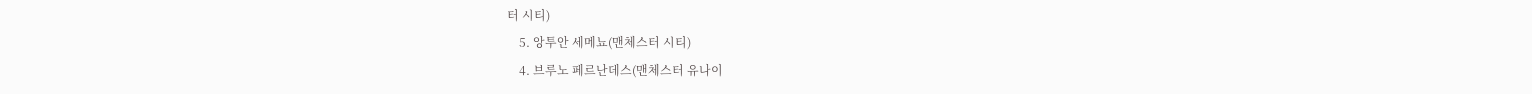터 시티)
    5. 앙투안 세메뇨(맨체스터 시티)
    4. 브루노 페르난데스(맨체스터 유나이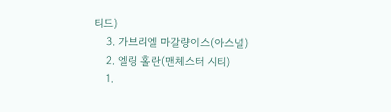티드)
    3. 가브리엘 마갈량이스(아스널)
    2. 엘링 홀란(맨체스터 시티)
    1.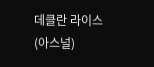데클란 라이스(아스널)